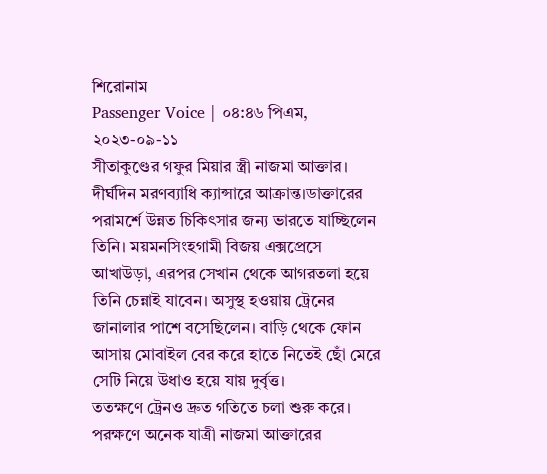শিরোনাম
Passenger Voice | ০৪:৪৬ পিএম, ২০২৩-০৯-১১
সীতাকুণ্ডের গফুর মিয়ার স্ত্রী নাজমা আক্তার। দীর্ঘদিন মরণব্যাধি ক্যান্সারে আক্রান্ত।ডাক্তারের পরামর্শে উন্নত চিকিৎসার জন্য ভারতে যাচ্ছিলেন তিনি। ময়মনসিংহগামী বিজয় এক্সপ্রেসে আখাউড়া, এরপর সেখান থেকে আগরতলা হয়ে তিনি চেন্নাই যাবেন। অসুস্থ হওয়ায় ট্রেনের জানালার পাশে বসেছিলেন। বাড়ি থেকে ফোন আসায় মোবাইল বের করে হাতে নিতেই ছোঁ মেরে সেটি নিয়ে উধাও হয়ে যায় দুর্বৃত্ত।
ততক্ষণে ট্রেনও দ্রুত গতিতে চলা শুরু করে। পরক্ষণে অনেক যাত্রী নাজমা আক্তারের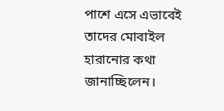পাশে এসে এভাবেই তাদের মোবাইল হারানোর কথা জানাচ্ছিলেন।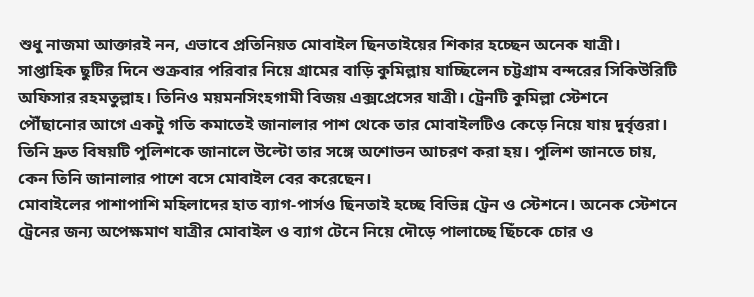শুধু নাজমা আক্তারই নন, এভাবে প্রতিনিয়ত মোবাইল ছিনতাইয়ের শিকার হচ্ছেন অনেক যাত্রী।
সাপ্তাহিক ছুটির দিনে শুক্রবার পরিবার নিয়ে গ্রামের বাড়ি কুমিল্লায় যাচ্ছিলেন চট্টগ্রাম বন্দরের সিকিউরিটি অফিসার রহমতুল্লাহ। তিনিও ময়মনসিংহগামী বিজয় এক্সপ্রেসের যাত্রী। ট্রেনটি কুমিল্লা স্টেশনে পৌঁছানোর আগে একটু গতি কমাতেই জানালার পাশ থেকে তার মোবাইলটিও কেড়ে নিয়ে যায় দুর্বৃত্তরা। তিনি দ্রুত বিষয়টি পুলিশকে জানালে উল্টো তার সঙ্গে অশোভন আচরণ করা হয়। পুলিশ জানতে চায়, কেন তিনি জানালার পাশে বসে মোবাইল বের করেছেন।
মোবাইলের পাশাপাশি মহিলাদের হাত ব্যাগ-পার্সও ছিনতাই হচ্ছে বিভিন্ন ট্রেন ও স্টেশনে। অনেক স্টেশনে ট্রেনের জন্য অপেক্ষমাণ যাত্রীর মোবাইল ও ব্যাগ টেনে নিয়ে দৌড়ে পালাচ্ছে ছিঁচকে চোর ও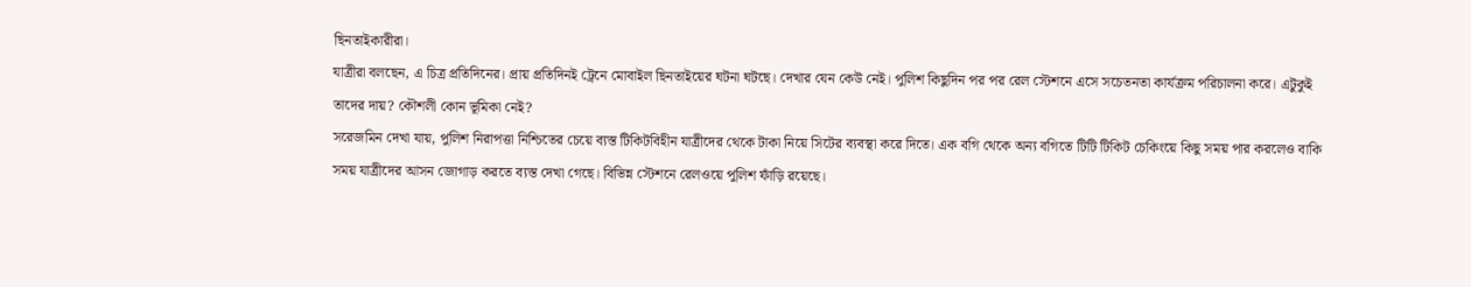ছিনতাইকারীরা।
যাত্রীরা বলছেন, এ চিত্র প্রতিদিনের। প্রায় প্রতিদিনই ট্রেনে মোবাইল ছিনতাইয়ের ঘটনা ঘটছে। দেখার যেন কেউ নেই। পুলিশ কিছুদিন পর পর রেল স্টেশনে এসে সচেতনতা কার্যক্রম পরিচালনা করে। এটুকুই তাদের দায়? কৌশলী কোন ভূমিকা নেই?
সরেজমিন দেখা যায়, পুলিশ নিরাপত্তা নিশ্চিতের চেয়ে ব্যস্ত টিকিটবিহীন যাত্রীদের থেকে টাকা নিয়ে সিটের ব্যবস্থা করে দিতে। এক বগি থেকে অন্য বগিতে টিটি টিকিট চেকিংয়ে কিছু সময় পার করলেও বাকি সময় যাত্রীদের আসন জোগাড় করতে ব্যস্ত দেখা গেছে। বিভিন্ন স্টেশনে রেলওয়ে পুলিশ ফাঁড়ি রয়েছে।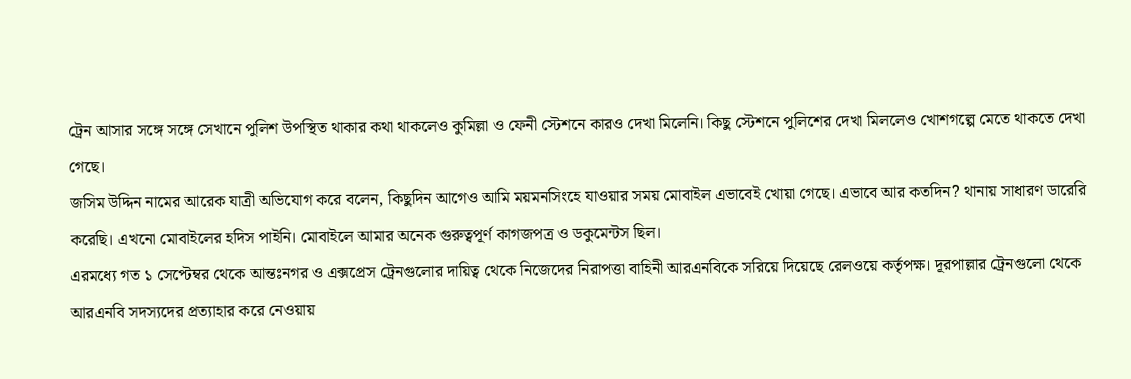ট্রেন আসার সঙ্গে সঙ্গে সেখানে পুলিশ উপস্থিত থাকার কথা থাকলেও কুমিল্লা ও ফেনী স্টেশনে কারও দেখা মিলেনি। কিছু স্টেশনে পুলিশের দেখা মিললেও খোশগল্পে মেতে থাকতে দেখা গেছে।
জসিম উদ্দিন নামের আরেক যাত্রী অভিযোগ করে বলেন, কিছুদিন আগেও আমি ময়মনসিংহে যাওয়ার সময় মোবাইল এভাবেই খোয়া গেছে। এভাবে আর কতদিন? থানায় সাধারণ ডারেরি করেছি। এখনো মোবাইলের হদিস পাইনি। মোবাইলে আমার অনেক গুরুত্বপূর্ণ কাগজপত্র ও ডকুমেন্টস ছিল।
এরমধ্যে গত ১ সেপ্টেম্বর থেকে আন্তঃনগর ও এক্সপ্রেস ট্রেনগুলোর দায়িত্ব থেকে নিজেদের নিরাপত্তা বাহিনী আরএনবিকে সরিয়ে দিয়েছে রেলওয়ে কর্তৃপক্ষ। দূরপাল্লার ট্রেনগুলো থেকে আরএনবি সদস্যদের প্রত্যাহার করে নেওয়ায়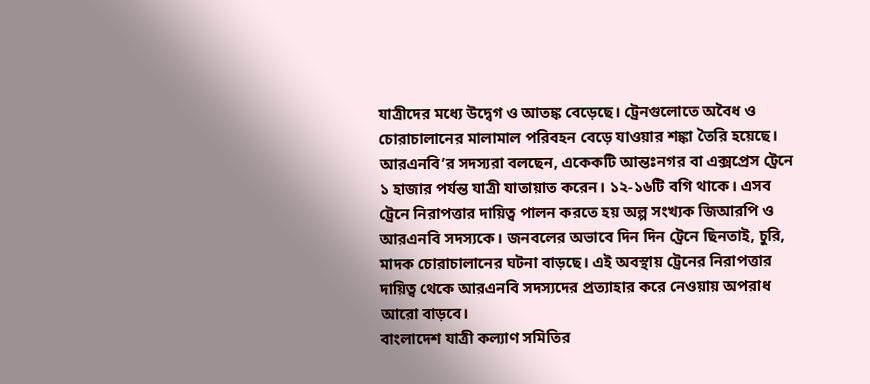যাত্রীদের মধ্যে উদ্বেগ ও আতঙ্ক বেড়েছে। ট্রেনগুলোতে অবৈধ ও চোরাচালানের মালামাল পরিবহন বেড়ে যাওয়ার শঙ্কা তৈরি হয়েছে।
আরএনবি’র সদস্যরা বলছেন, একেকটি আন্তঃনগর বা এক্সপ্রেস ট্রেনে ১ হাজার পর্যন্ত যাত্রী যাতায়াত করেন। ১২-১৬টি বগি থাকে। এসব ট্রেনে নিরাপত্তার দায়িত্ব পালন করতে হয় অল্প সংখ্যক জিআরপি ও আরএনবি সদস্যকে। জনবলের অভাবে দিন দিন ট্রেনে ছিনতাই, চুরি, মাদক চোরাচালানের ঘটনা বাড়ছে। এই অবস্থায় ট্রেনের নিরাপত্তার দায়িত্ব থেকে আরএনবি সদস্যদের প্রত্যাহার করে নেওয়ায় অপরাধ আরো বাড়বে।
বাংলাদেশ যাত্রী কল্যাণ সমিতির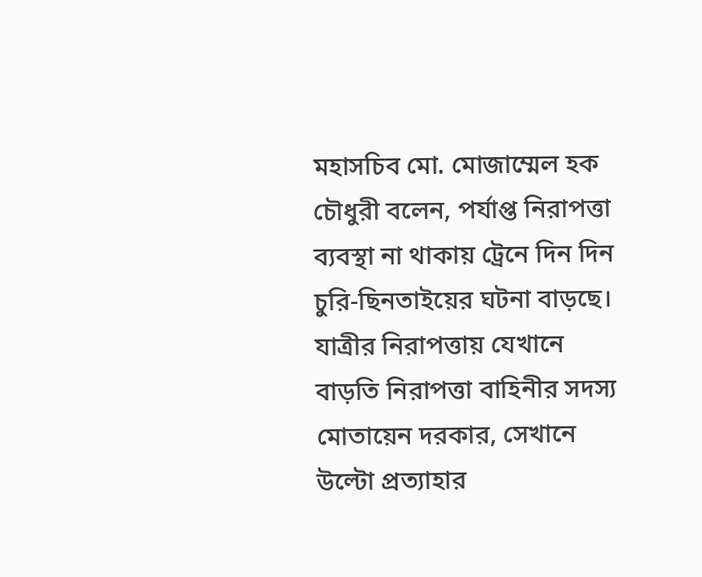মহাসচিব মো. মোজাম্মেল হক চৌধুরী বলেন, পর্যাপ্ত নিরাপত্তা ব্যবস্থা না থাকায় ট্রেনে দিন দিন চুরি-ছিনতাইয়ের ঘটনা বাড়ছে। যাত্রীর নিরাপত্তায় যেখানে বাড়তি নিরাপত্তা বাহিনীর সদস্য মোতায়েন দরকার, সেখানে উল্টো প্রত্যাহার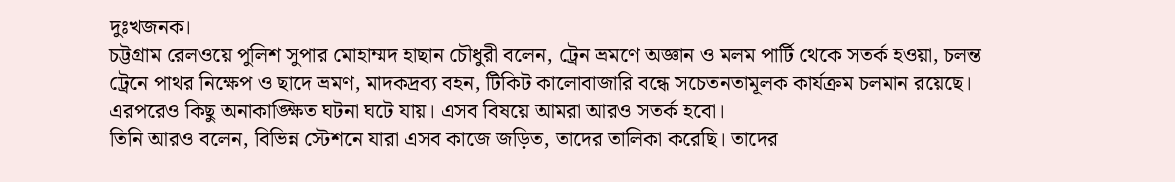দুঃখজনক।
চট্টগ্রাম রেলওয়ে পুলিশ সুপার মোহাম্মদ হাছান চৌধুরী বলেন, ট্রেন ভ্রমণে অজ্ঞান ও মলম পার্টি থেকে সতর্ক হওয়া, চলন্ত ট্রেনে পাথর নিক্ষেপ ও ছাদে ভ্রমণ, মাদকদ্রব্য বহন, টিকিট কালোবাজারি বন্ধে সচেতনতামূলক কার্যক্রম চলমান রয়েছে। এরপরেও কিছু অনাকাঙ্ক্ষিত ঘটনা ঘটে যায়। এসব বিষয়ে আমরা আরও সতর্ক হবো।
তিনি আরও বলেন, বিভিন্ন স্টেশনে যারা এসব কাজে জড়িত, তাদের তালিকা করেছি। তাদের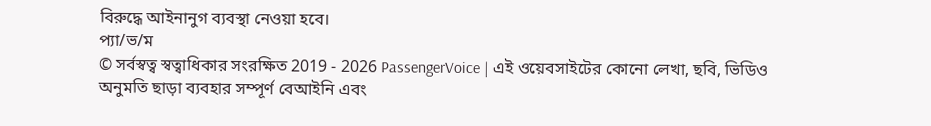বিরুদ্ধে আইনানুগ ব্যবস্থা নেওয়া হবে।
প্যা/ভ/ম
© সর্বস্বত্ব স্বত্বাধিকার সংরক্ষিত 2019 - 2026 PassengerVoice | এই ওয়েবসাইটের কোনো লেখা, ছবি, ভিডিও অনুমতি ছাড়া ব্যবহার সম্পূর্ণ বেআইনি এবং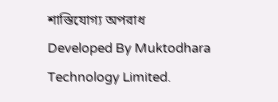শাস্তিযোগ্য অপরাধ
Developed By Muktodhara Technology Limited.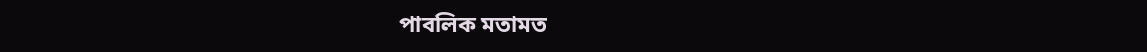পাবলিক মতামত